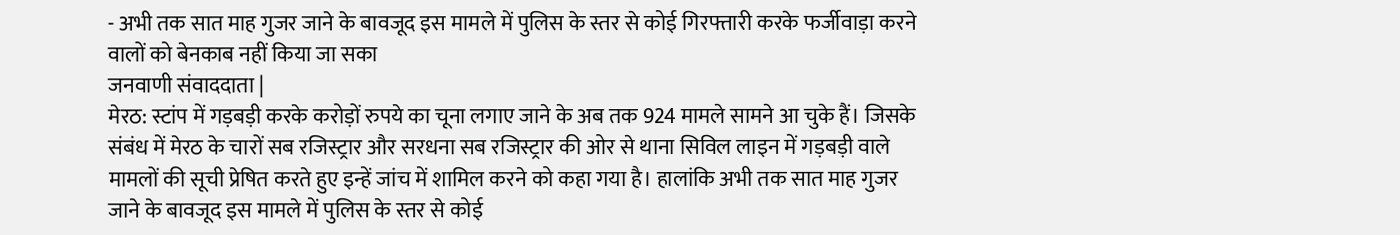- अभी तक सात माह गुजर जाने के बावजूद इस मामले में पुलिस के स्तर से कोई गिरफ्तारी करके फर्जीवाड़ा करने वालों को बेनकाब नहीं किया जा सका
जनवाणी संवाददाता |
मेरठ: स्टांप में गड़बड़ी करके करोड़ों रुपये का चूना लगाए जाने के अब तक 924 मामले सामने आ चुके हैं। जिसके संबंध में मेरठ के चारों सब रजिस्ट्रार और सरधना सब रजिस्ट्रार की ओर से थाना सिविल लाइन में गड़बड़ी वाले मामलों की सूची प्रेषित करते हुए इन्हें जांच में शामिल करने को कहा गया है। हालांकि अभी तक सात माह गुजर जाने के बावजूद इस मामले में पुलिस के स्तर से कोई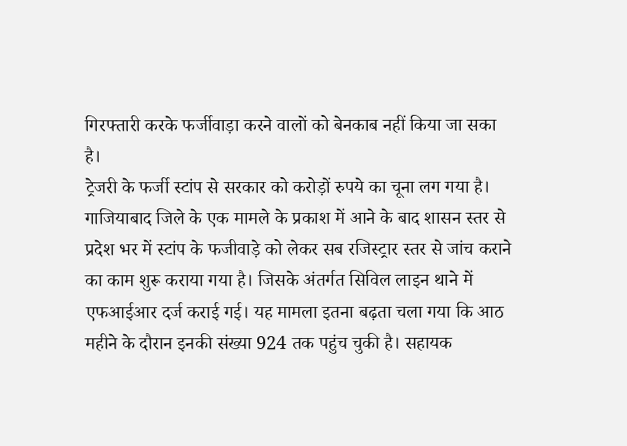गिरफ्तारी करके फर्जीवाड़ा करने वालों को बेनकाब नहीं किया जा सका है।
ट्रेजरी के फर्जी स्टांप से सरकार को करोड़ों रुपये का चूना लग गया है। गाजियाबाद जिले के एक मामले के प्रकाश में आने के बाद शासन स्तर से प्रदेश भर में स्टांप के फजीवाड़े को लेकर सब रजिस्ट्रार स्तर से जांच कराने का काम शुरू कराया गया है। जिसके अंतर्गत सिविल लाइन थाने में एफआईआर दर्ज कराई गई। यह मामला इतना बढ़ता चला गया कि आठ महीने के दौरान इनकी संख्या 924 तक पहुंच चुकी है। सहायक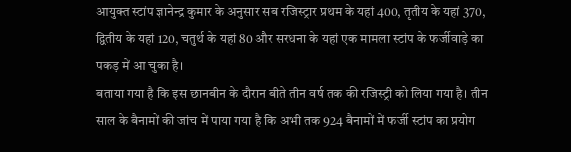आयुक्त स्टांप ज्ञानेन्द्र कुमार के अनुसार सब रजिस्ट्रार प्रथम के यहां 400, तृतीय के यहां 370, द्वितीय के यहां 120, चतुर्थ के यहां 80 और सरधना के यहां एक मामला स्टांप के फर्जीवाड़े का पकड़ में आ चुका है।
बताया गया है कि इस छानबीन के दौरान बीते तीन वर्ष तक की रजिस्ट्री को लिया गया है। तीन साल के बैनामों की जांच में पाया गया है कि अभी तक 924 बैनामों में फर्जी स्टांप का प्रयोग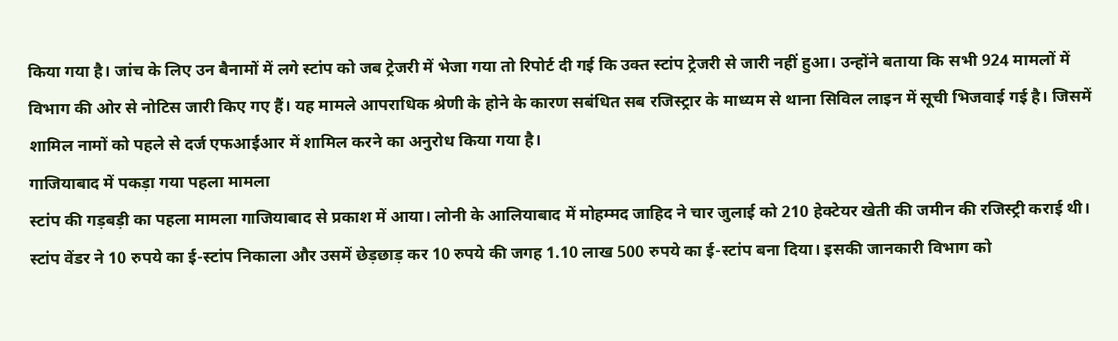किया गया है। जांच के लिए उन बैनामों में लगे स्टांप को जब ट्रेजरी में भेजा गया तो रिपोर्ट दी गई कि उक्त स्टांप ट्रेजरी से जारी नहीं हुआ। उन्होंने बताया कि सभी 924 मामलों में विभाग की ओर से नोटिस जारी किए गए हैं। यह मामले आपराधिक श्रेणी के होने के कारण सबंधित सब रजिस्ट्रार के माध्यम से थाना सिविल लाइन में सूची भिजवाई गई है। जिसमें शामिल नामों को पहले से दर्ज एफआईआर में शामिल करने का अनुरोध किया गया है।
गाजियाबाद में पकड़ा गया पहला मामला
स्टांप की गड़बड़ी का पहला मामला गाजियाबाद से प्रकाश में आया। लोनी के आलियाबाद में मोहम्मद जाहिद ने चार जुलाई को 210 हेक्टेयर खेती की जमीन की रजिस्ट्री कराई थी। स्टांप वेंडर ने 10 रुपये का ई-स्टांप निकाला और उसमें छेड़छाड़ कर 10 रुपये की जगह 1.10 लाख 500 रुपये का ई-स्टांप बना दिया। इसकी जानकारी विभाग को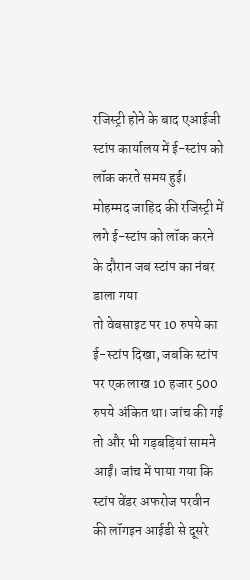रजिस्ट्री होने के बाद एआईजी स्टांप कार्यालय में ई-स्टांप को लॉक करते समय हुई। मोहम्मद जाहिद की रजिस्ट्री में लगे ई-स्टांप को लॉक करने के दौरान जब स्टांप का नंबर डाला गया
तो वेबसाइट पर 10 रुपये का ई-स्टांप दिखा, जबकि स्टांप पर एक लाख 10 हजार 500 रुपये अंकित था। जांच की गई तो और भी गड़बड़ियां सामने आईं। जांच में पाया गया कि स्टांप वेंडर अफरोज परवीन की लॉगइन आईडी से दूसरे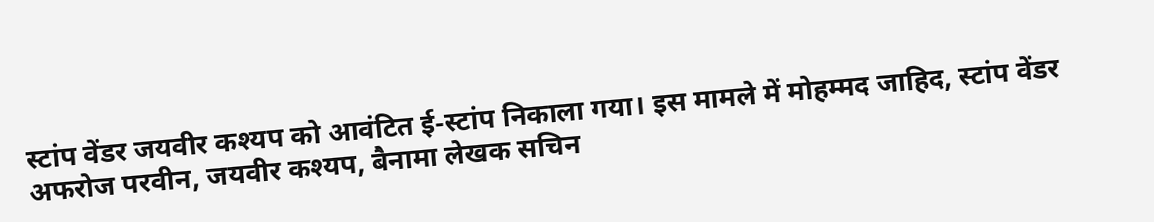स्टांप वेंडर जयवीर कश्यप को आवंटित ई-स्टांप निकाला गया। इस मामले में मोहम्मद जाहिद, स्टांप वेंडर अफरोज परवीन, जयवीर कश्यप, बैनामा लेखक सचिन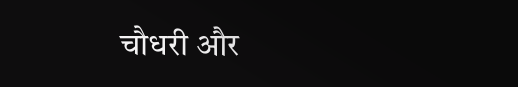चौधरी और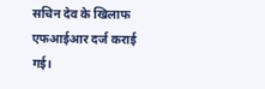सचिन देव के खिलाफ एफआईआर दर्ज कराई गई।